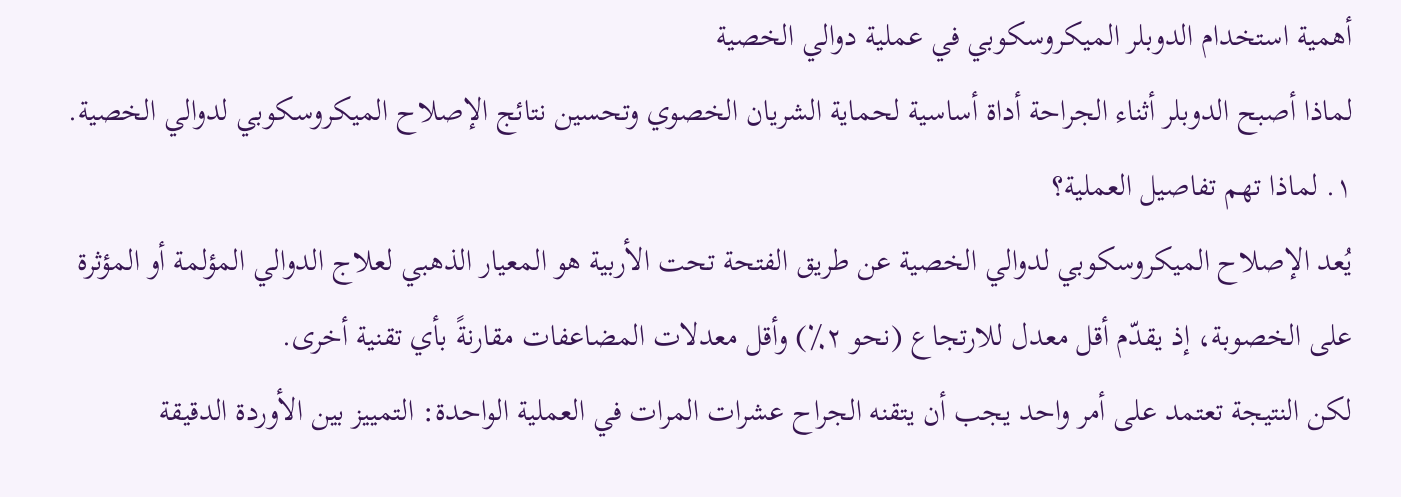أهمية استخدام الدوبلر الميكروسكوبي في عملية دوالي الخصية
لماذا أصبح الدوبلر أثناء الجراحة أداة أساسية لحماية الشريان الخصوي وتحسين نتائج الإصلاح الميكروسكوبي لدوالي الخصية.
١. لماذا تهم تفاصيل العملية؟
يُعد الإصلاح الميكروسكوبي لدوالي الخصية عن طريق الفتحة تحت الأربية هو المعيار الذهبي لعلاج الدوالي المؤلمة أو المؤثرة على الخصوبة، إذ يقدّم أقل معدل للارتجاع (نحو ٢٪) وأقل معدلات المضاعفات مقارنةً بأي تقنية أخرى.
لكن النتيجة تعتمد على أمر واحد يجب أن يتقنه الجراح عشرات المرات في العملية الواحدة: التمييز بين الأوردة الدقيقة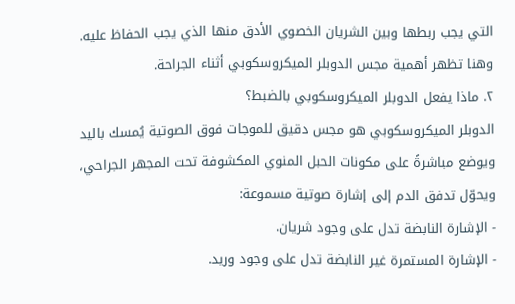التي يجب ربطها وبين الشريان الخصوي الأدق منها الذي يجب الحفاظ عليه. وهنا تظهر أهمية مجس الدوبلر الميكروسكوبي أثناء الجراحة.
٢. ماذا يفعل الدوبلر الميكروسكوبي بالضبط؟
الدوبلر الميكروسكوبي هو مجس دقيق للموجات فوق الصوتية يُمسك باليد ويوضع مباشرةً على مكونات الحبل المنوي المكشوفة تحت المجهر الجراحي، ويحوّل تدفق الدم إلى إشارة صوتية مسموعة:
- الإشارة النابضة تدل على وجود شريان.
- الإشارة المستمرة غير النابضة تدل على وجود وريد.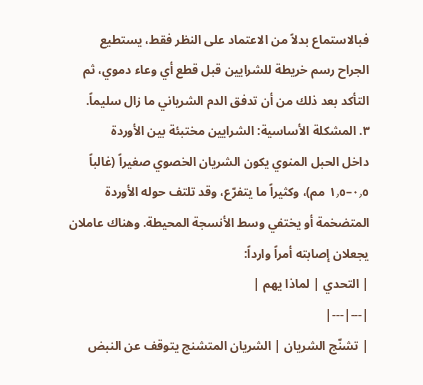فبالاستماع بدلاً من الاعتماد على النظر فقط، يستطيع الجراح رسم خريطة للشرايين قبل قطع أي وعاء دموي، ثم التأكد بعد ذلك من أن تدفق الدم الشرياني ما زال سليماً.
٣. المشكلة الأساسية: الشرايين مختبئة بين الأوردة
داخل الحبل المنوي يكون الشريان الخصوي صغيراً (غالباً ٠٫٥–١٫٥ مم)، وكثيراً ما يتفرّع، وقد تلتف حوله الأوردة المتضخمة أو يختفي وسط الأنسجة المحيطة. وهناك عاملان يجعلان إصابته أمراً وارداً:
| التحدي | لماذا يهم |
|---|---|
| تشنّج الشريان | الشريان المتشنج يتوقف عن النبض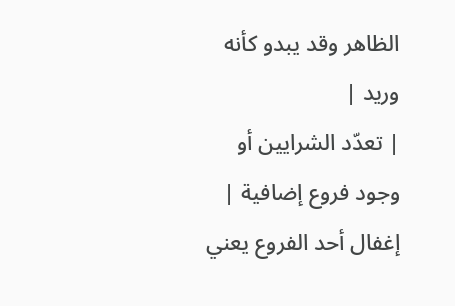الظاهر وقد يبدو كأنه وريد |
| تعدّد الشرايين أو وجود فروع إضافية | إغفال أحد الفروع يعني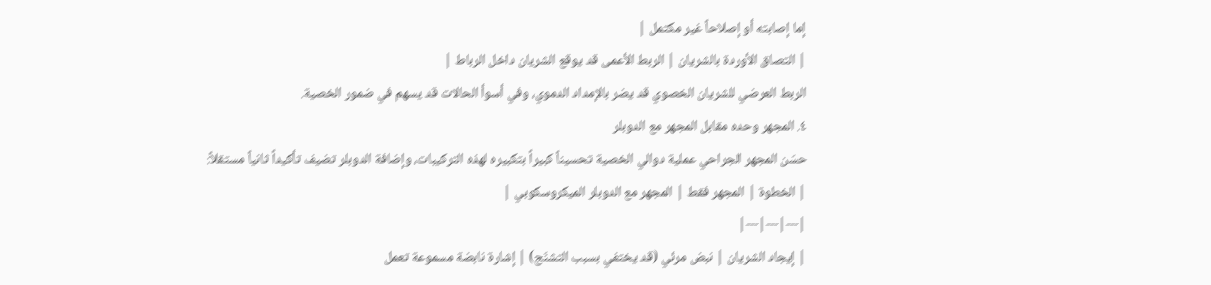إما إصابته أو إصلاحاً غير مكتمل |
| التصاق الأوردة بالشريان | الربط الأعمى قد يوقع الشريان داخل الرباط |
الربط العرضي للشريان الخصوي قد يضر بالإمداد الدموي، وفي أسوأ الحالات قد يسهم في ضمور الخصية.
٤. المجهر وحده مقابل المجهر مع الدوبلر
حسّن المجهر الجراحي عملية دوالي الخصية تحسيناً كبيراً بتكبيره لهذه التركيبات، وإضافة الدوبلر تضيف تأكيداً ثانياً مستقلاً:
| الخطوة | المجهر فقط | المجهر مع الدوبلر الميكروسكوبي |
|---|---|---|
| إيجاد الشريان | نبض مرئي (قد يختفي بسبب التشنّج) | إشارة نابضة مسموعة تعمل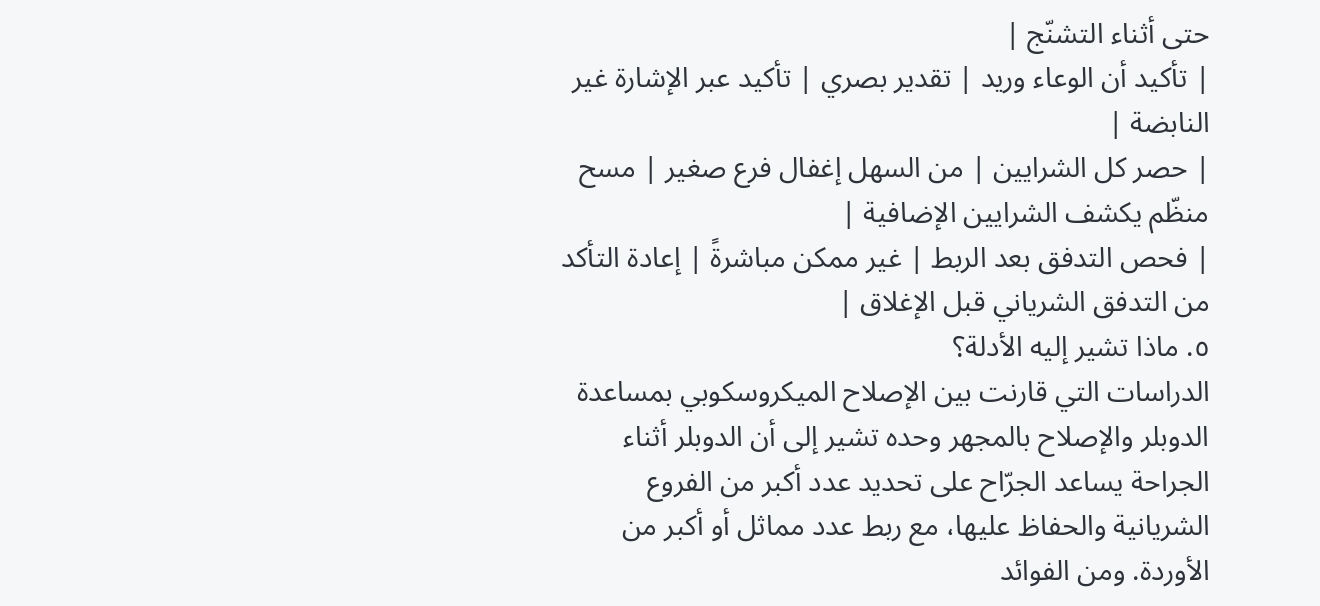حتى أثناء التشنّج |
| تأكيد أن الوعاء وريد | تقدير بصري | تأكيد عبر الإشارة غير النابضة |
| حصر كل الشرايين | من السهل إغفال فرع صغير | مسح منظّم يكشف الشرايين الإضافية |
| فحص التدفق بعد الربط | غير ممكن مباشرةً | إعادة التأكد من التدفق الشرياني قبل الإغلاق |
٥. ماذا تشير إليه الأدلة؟
الدراسات التي قارنت بين الإصلاح الميكروسكوبي بمساعدة الدوبلر والإصلاح بالمجهر وحده تشير إلى أن الدوبلر أثناء الجراحة يساعد الجرّاح على تحديد عدد أكبر من الفروع الشريانية والحفاظ عليها، مع ربط عدد مماثل أو أكبر من الأوردة. ومن الفوائد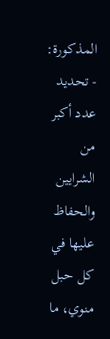المذكورة:
- تحديد عدد أكبر من الشرايين والحفاظ عليها في كل حبل منوي، ما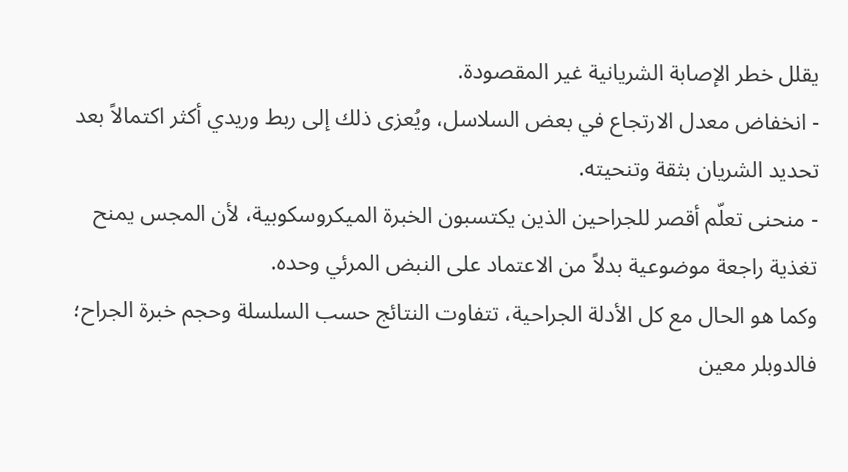يقلل خطر الإصابة الشريانية غير المقصودة.
- انخفاض معدل الارتجاع في بعض السلاسل، ويُعزى ذلك إلى ربط وريدي أكثر اكتمالاً بعد تحديد الشريان بثقة وتنحيته.
- منحنى تعلّم أقصر للجراحين الذين يكتسبون الخبرة الميكروسكوبية، لأن المجس يمنح تغذية راجعة موضوعية بدلاً من الاعتماد على النبض المرئي وحده.
وكما هو الحال مع كل الأدلة الجراحية، تتفاوت النتائج حسب السلسلة وحجم خبرة الجراح؛ فالدوبلر معين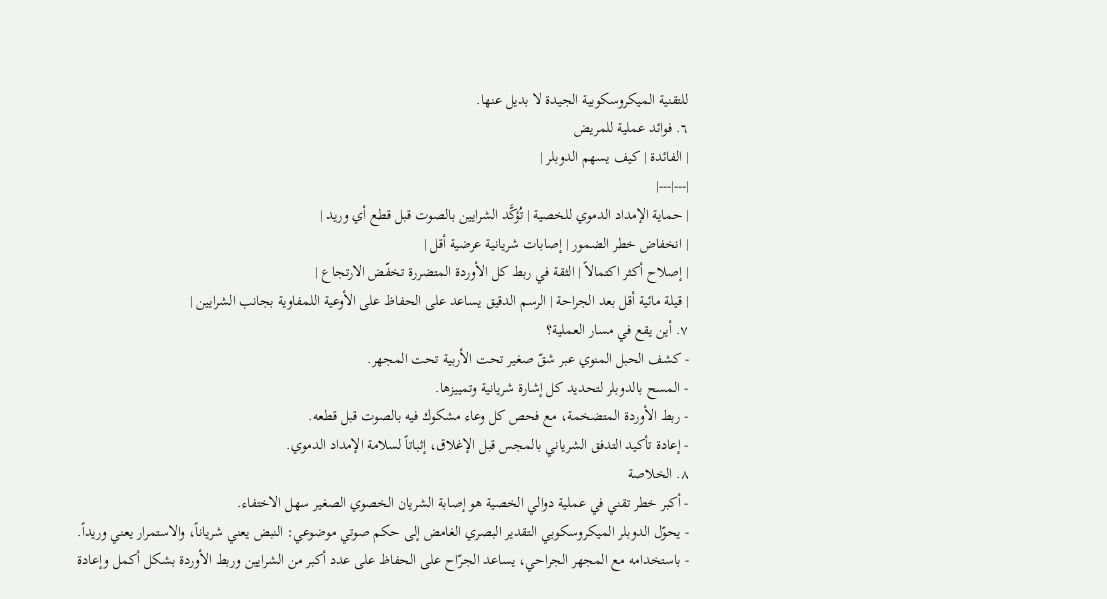للتقنية الميكروسكوبية الجيدة لا بديل عنها.
٦. فوائد عملية للمريض
| الفائدة | كيف يسهم الدوبلر |
|---|---|
| حماية الإمداد الدموي للخصية | تُؤكَّد الشرايين بالصوت قبل قطع أي وريد |
| انخفاض خطر الضمور | إصابات شريانية عرضية أقل |
| إصلاح أكثر اكتمالاً | الثقة في ربط كل الأوردة المتضررة تخفّض الارتجاع |
| قيلة مائية أقل بعد الجراحة | الرسم الدقيق يساعد على الحفاظ على الأوعية اللمفاوية بجانب الشرايين |
٧. أين يقع في مسار العملية؟
- كشف الحبل المنوي عبر شقّ صغير تحت الأربية تحت المجهر.
- المسح بالدوبلر لتحديد كل إشارة شريانية وتمييزها.
- ربط الأوردة المتضخمة، مع فحص كل وعاء مشكوك فيه بالصوت قبل قطعه.
- إعادة تأكيد التدفق الشرياني بالمجس قبل الإغلاق، إثباتاً لسلامة الإمداد الدموي.
٨. الخلاصة
- أكبر خطر تقني في عملية دوالي الخصية هو إصابة الشريان الخصوي الصغير سهل الاختفاء.
- يحوّل الدوبلر الميكروسكوبي التقدير البصري الغامض إلى حكم صوتي موضوعي: النبض يعني شرياناً، والاستمرار يعني وريداً.
- باستخدامه مع المجهر الجراحي، يساعد الجرّاح على الحفاظ على عدد أكبر من الشرايين وربط الأوردة بشكل أكمل وإعادة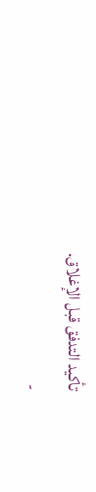تأكيد التدفق قبل الإغلاق.
-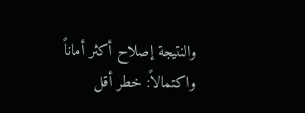والنتيجة إصلاح أكثر أماناً واكتمالاً: خطر أقل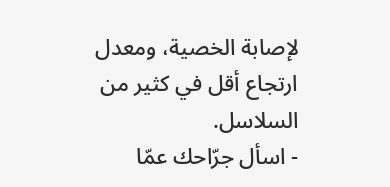لإصابة الخصية، ومعدل ارتجاع أقل في كثير من السلاسل.
- اسأل جرّاحك عمّا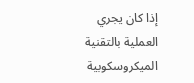إذا كان يجري العملية بالتقنية الميكروسكوبية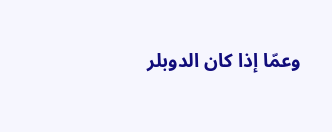وعمّا إذا كان الدوبلر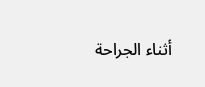أثناء الجراحة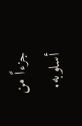جزءاً من أسلوبه.